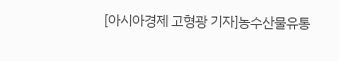[아시아경제 고형광 기자]농수산물유통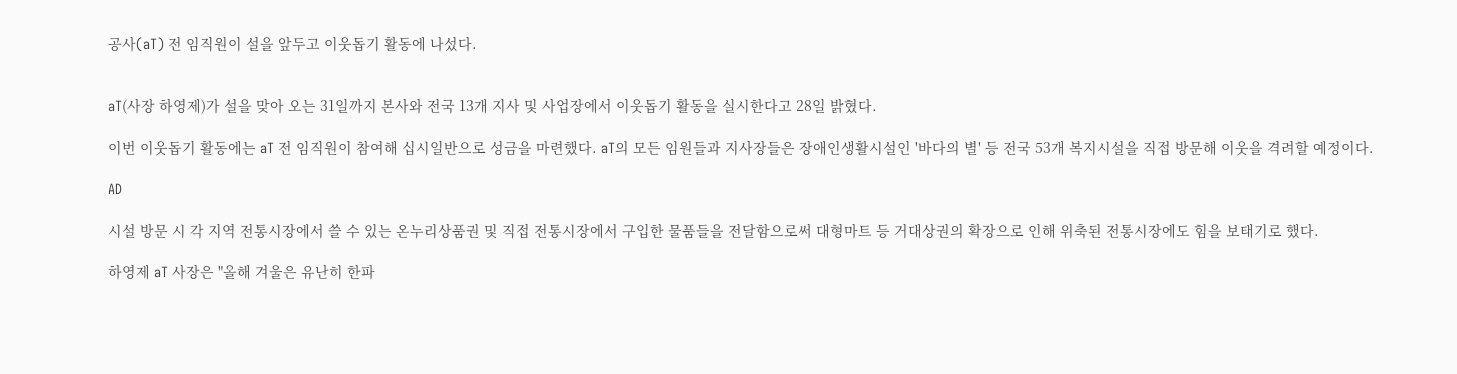공사(aT) 전 임직원이 설을 앞두고 이웃돕기 활동에 나섰다.


aT(사장 하영제)가 설을 맞아 오는 31일까지 본사와 전국 13개 지사 및 사업장에서 이웃돕기 활동을 실시한다고 28일 밝혔다.

이번 이웃돕기 활동에는 aT 전 임직원이 참여해 십시일반으로 성금을 마련했다. aT의 모든 임원들과 지사장들은 장애인생활시설인 '바다의 별' 등 전국 53개 복지시설을 직접 방문해 이웃을 격려할 예정이다.

AD

시설 방문 시 각 지역 전통시장에서 쓸 수 있는 온누리상품권 및 직접 전통시장에서 구입한 물품들을 전달함으로써 대형마트 등 거대상권의 확장으로 인해 위축된 전통시장에도 힘을 보태기로 했다.

하영제 aT 사장은 "올해 겨울은 유난히 한파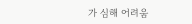가 심해 어려움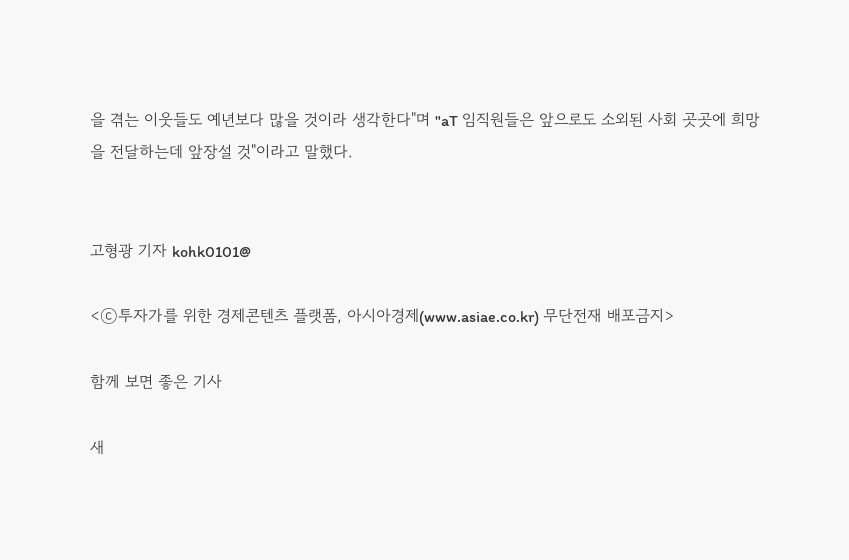을 겪는 이웃들도 예년보다 많을 것이라 생각한다"며 "aT 임직원들은 앞으로도 소외된 사회 곳곳에 희망을 전달하는데 앞장설 것"이라고 말했다.


고형광 기자 kohk0101@

<ⓒ투자가를 위한 경제콘텐츠 플랫폼, 아시아경제(www.asiae.co.kr) 무단전재 배포금지>

함께 보면 좋은 기사

새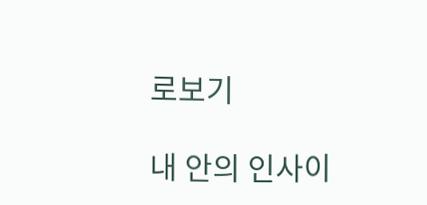로보기

내 안의 인사이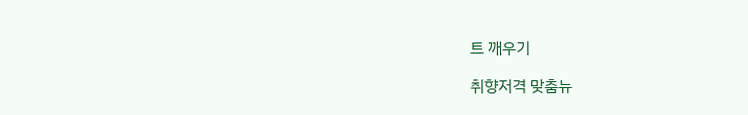트 깨우기

취향저격 맞춤뉴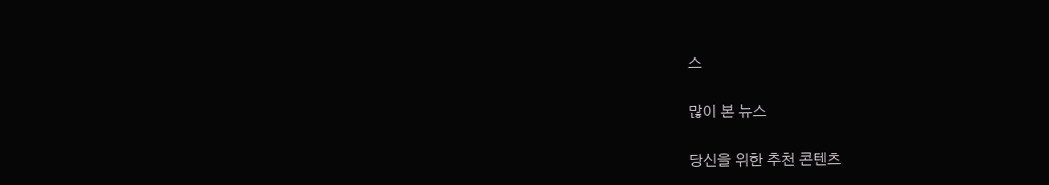스

많이 본 뉴스

당신을 위한 추천 콘텐츠